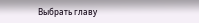Выбрать главу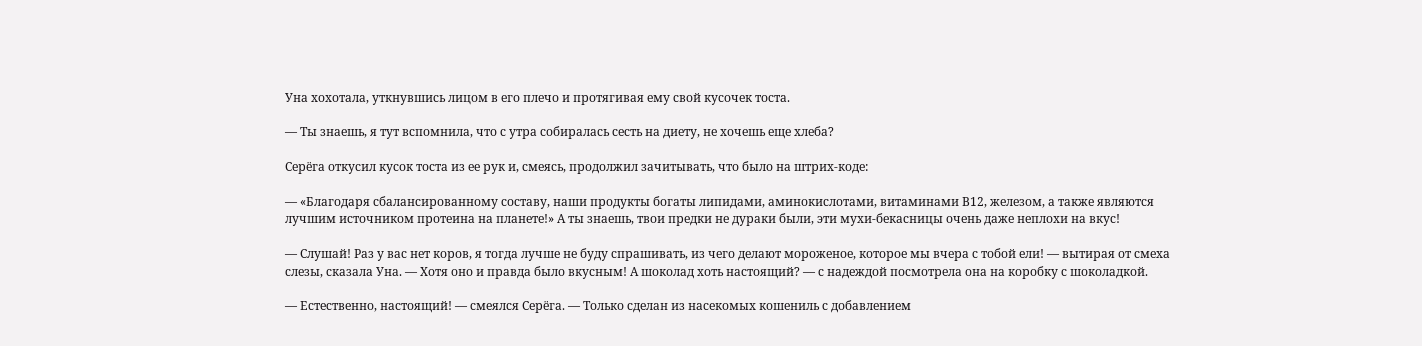Уна хохотала, уткнувшись лицом в его плечо и протягивая ему свой кусочек тоста.

— Ты знаешь, я тут вспомнила, что с утра собиралась сесть на диету, не хочешь еще хлеба?

Серёга откусил кусок тоста из ее рук и, смеясь, продолжил зачитывать, что было на штрих-коде:

— «Благодаря сбалансированному составу, наши продукты богаты липидами, аминокислотами, витаминами В12, железом, а также являются лучшим источником протеина на планете!» А ты знаешь, твои предки не дураки были, эти мухи-бекасницы очень даже неплохи на вкус!

— Слушай! Раз у вас нет коров, я тогда лучше не буду спрашивать, из чего делают мороженое, которое мы вчера с тобой ели! — вытирая от смеха слезы, сказала Уна. — Хотя оно и правда было вкусным! А шоколад хоть настоящий? — с надеждой посмотрела она на коробку с шоколадкой.

— Естественно, настоящий! — смеялся Серёга. — Только сделан из насекомых кошениль с добавлением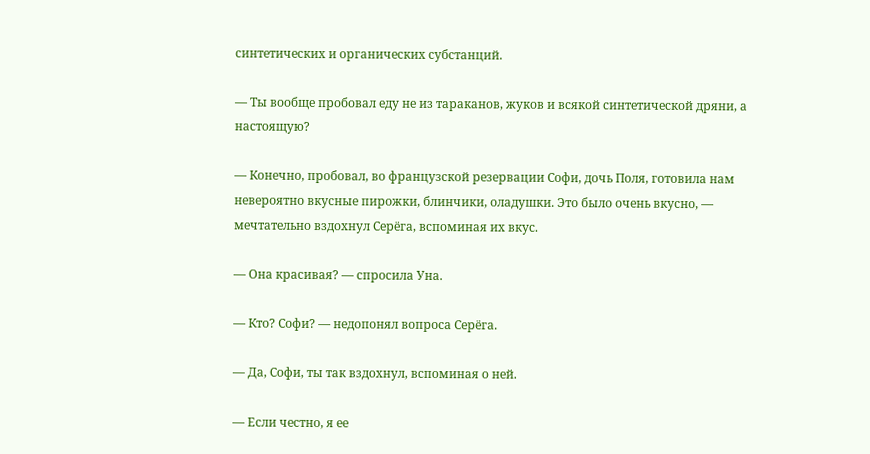синтетических и органических субстанций.

— Ты вообще пробовал еду не из тараканов, жуков и всякой синтетической дряни, а настоящую?

— Конечно, пробовал, во французской резервации Софи, дочь Поля, готовила нам невероятно вкусные пирожки, блинчики, оладушки. Это было очень вкусно, — мечтательно вздохнул Серёга, вспоминая их вкус.

— Она красивая? — спросила Уна.

— Кто? Софи? — недопонял вопроса Серёга.

— Да, Софи, ты так вздохнул, вспоминая о ней.

— Если честно, я ее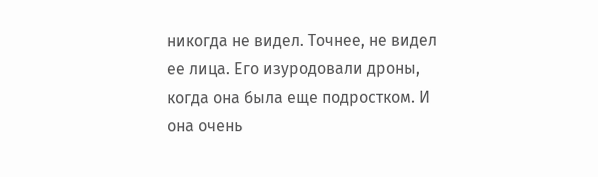никогда не видел. Точнее, не видел ее лица. Его изуродовали дроны, когда она была еще подростком. И она очень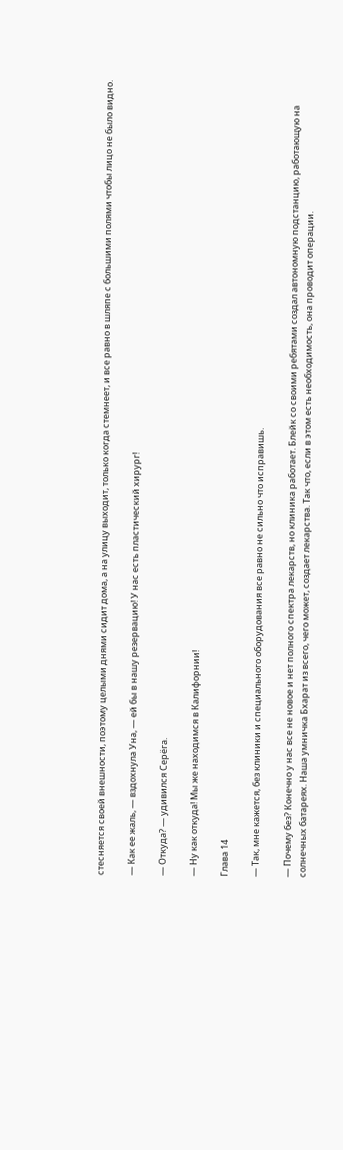стесняется своей внешности, поэтому целыми днями сидит дома, а на улицу выходит, только когда стемнеет, и все равно в шляпе с большими полями чтобы лицо не было видно.

— Как ее жаль, — вздохнула Уна, — ей бы в нашу резервацию! У нас есть пластический хирург!

— Откуда? — удивился Серёга.

— Ну как откуда! Мы же находимся в Калифорнии!

Глава 14

— Так, мне кажется, без клиники и специального оборудования все равно не сильно что исправишь.

— Почему без? Конечно у нас все не новое и нет полного спектра лекарств, но клиника работает. Блейк со своими ребятами создал автономную подстанцию, работающую на солнечных батареях. Наша умничка Бхарат из всего, чего может, создает лекарства. Так что, если в этом есть необходимость, она проводит операции.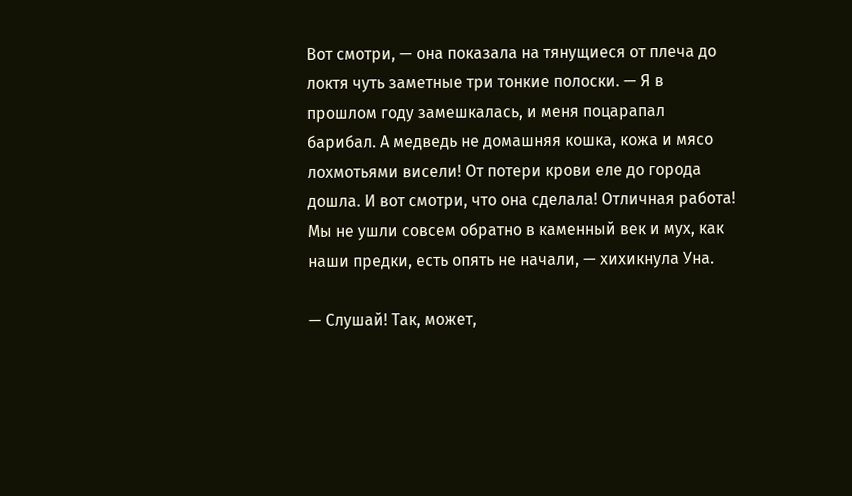Вот смотри, — она показала на тянущиеся от плеча до локтя чуть заметные три тонкие полоски. — Я в прошлом году замешкалась, и меня поцарапал барибал. А медведь не домашняя кошка, кожа и мясо лохмотьями висели! От потери крови еле до города дошла. И вот смотри, что она сделала! Отличная работа! Мы не ушли совсем обратно в каменный век и мух, как наши предки, есть опять не начали, — хихикнула Уна.

— Слушай! Так, может,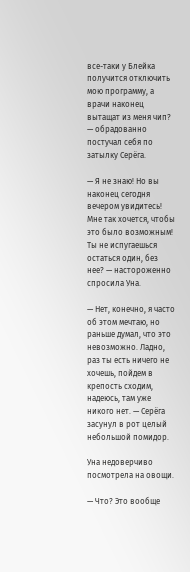все-таки у Блейка получится отключить мою программу, а врачи наконец вытащат из меня чип? — обрадованно постучал себя по затылку Серёга.

— Я не знаю! Но вы наконец сегодня вечером увидитесь! Мне так хочется, чтобы это было возможным! Ты не испугаешься остаться один, без нее? — настороженно спросила Уна.

— Нет, конечно, я часто об этом мечтаю, но раньше думал, что это невозможно. Ладно, раз ты есть ничего не хочешь, пойдем в крепость сходим, надеюсь, там уже никого нет. — Серёга засунул в рот целый небольшой помидор.

Уна недоверчиво посмотрела на овощи.

— Что? Это вообще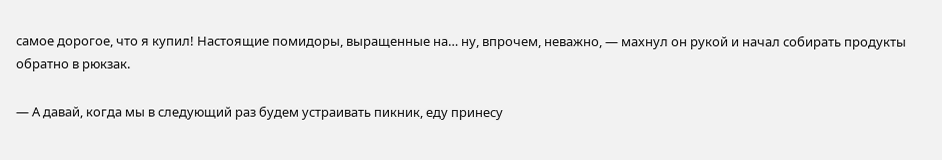самое дорогое, что я купил! Настоящие помидоры, выращенные на… ну, впрочем, неважно, — махнул он рукой и начал собирать продукты обратно в рюкзак.

— А давай, когда мы в следующий раз будем устраивать пикник, еду принесу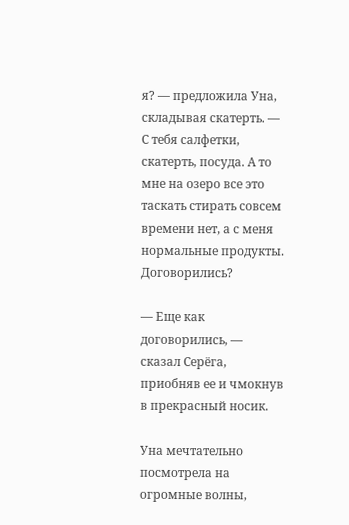я? — предложила Уна, складывая скатерть. — С тебя салфетки, скатерть, посуда. А то мне на озеро все это таскать стирать совсем времени нет, а с меня нормальные продукты. Договорились?

— Еще как договорились, — сказал Серёга, приобняв ее и чмокнув в прекрасный носик.

Уна мечтательно посмотрела на огромные волны,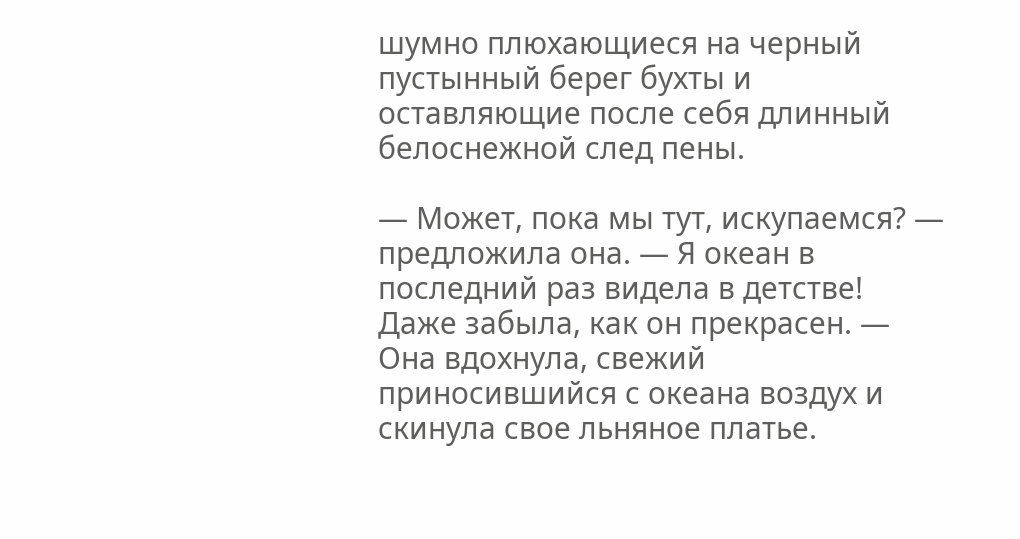шумно плюхающиеся на черный пустынный берег бухты и оставляющие после себя длинный белоснежной след пены.

— Может, пока мы тут, искупаемся? — предложила она. — Я океан в последний раз видела в детстве! Даже забыла, как он прекрасен. — Она вдохнула, свежий приносившийся с океана воздух и скинула свое льняное платье.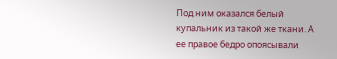Под ним оказался белый купальник из такой же ткани. А ее правое бедро опоясывали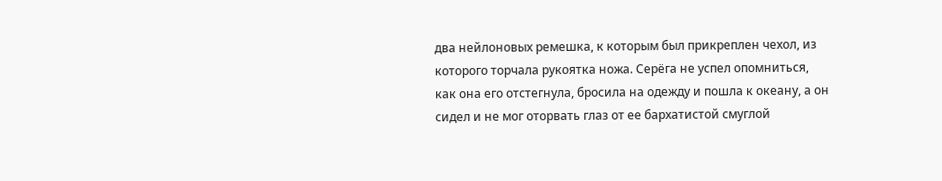два нейлоновых ремешка, к которым был прикреплен чехол, из которого торчала рукоятка ножа. Серёга не успел опомниться, как она его отстегнула, бросила на одежду и пошла к океану, а он сидел и не мог оторвать глаз от ее бархатистой смуглой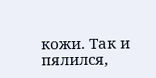кожи. Так и пялился,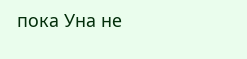пока Уна не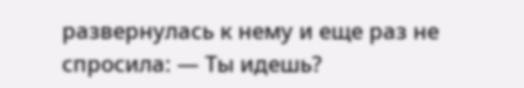развернулась к нему и еще раз не спросила: — Ты идешь?